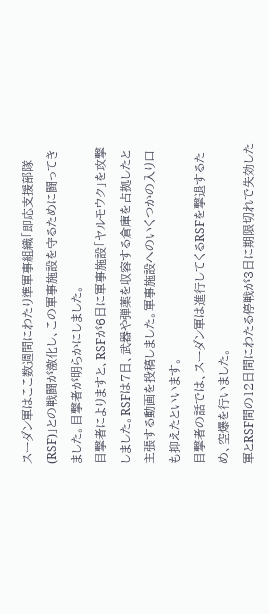スーダン軍はここ数週間にわたり準軍事組織「即応支援部隊(RSF)」との戦闘が激化し、この軍事施設を守るために闘ってきました。目撃者が明らかにしました。
目撃者によりますと、RSFが6日に軍事施設「ヤルモウク」を攻撃しました。RSFは7日、武器や弾薬を収容する倉庫を占拠したと主張する動画を投稿しました。軍事施設へのいくつかの入り口も抑えたといいます。
目撃者の話では、スーダン軍は進行してくるRSFを撃退するため、空爆を行いました。
軍とRSF間の12日間にわたる停戦が3日に期限切れで失効した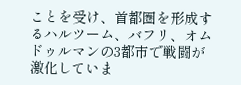ことを受け、首都圏を形成するハルツーム、バフリ、オムドゥルマンの3都市で戦闘が激化していま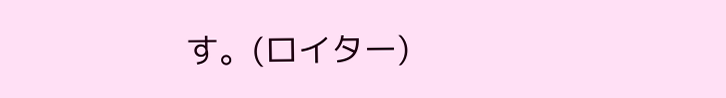す。(ロイター)